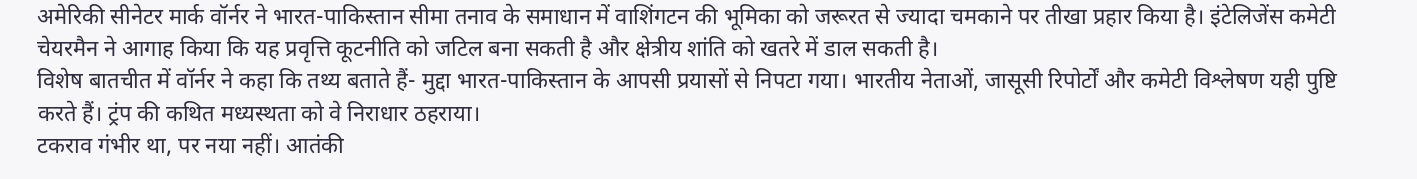अमेरिकी सीनेटर मार्क वॉर्नर ने भारत-पाकिस्तान सीमा तनाव के समाधान में वाशिंगटन की भूमिका को जरूरत से ज्यादा चमकाने पर तीखा प्रहार किया है। इंटेलिजेंस कमेटी चेयरमैन ने आगाह किया कि यह प्रवृत्ति कूटनीति को जटिल बना सकती है और क्षेत्रीय शांति को खतरे में डाल सकती है।
विशेष बातचीत में वॉर्नर ने कहा कि तथ्य बताते हैं- मुद्दा भारत-पाकिस्तान के आपसी प्रयासों से निपटा गया। भारतीय नेताओं, जासूसी रिपोर्टों और कमेटी विश्लेषण यही पुष्टि करते हैं। ट्रंप की कथित मध्यस्थता को वे निराधार ठहराया।
टकराव गंभीर था, पर नया नहीं। आतंकी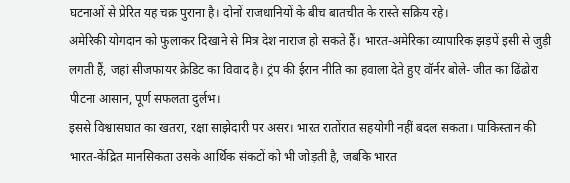घटनाओं से प्रेरित यह चक्र पुराना है। दोनों राजधानियों के बीच बातचीत के रास्ते सक्रिय रहे।
अमेरिकी योगदान को फुलाकर दिखाने से मित्र देश नाराज हो सकते हैं। भारत-अमेरिका व्यापारिक झड़पें इसी से जुड़ी लगती हैं, जहां सीजफायर क्रेडिट का विवाद है। ट्रंप की ईरान नीति का हवाला देते हुए वॉर्नर बोले- जीत का ढिंढोरा पीटना आसान, पूर्ण सफलता दुर्लभ।
इससे विश्वासघात का खतरा, रक्षा साझेदारी पर असर। भारत रातोंरात सहयोगी नहीं बदल सकता। पाकिस्तान की भारत-केंद्रित मानसिकता उसके आर्थिक संकटों को भी जोड़ती है, जबकि भारत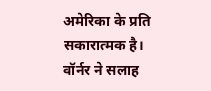अमेरिका के प्रति सकारात्मक है।
वॉर्नर ने सलाह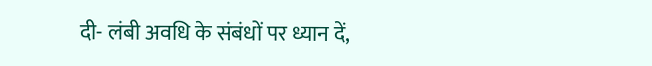दी- लंबी अवधि के संबंधों पर ध्यान दें,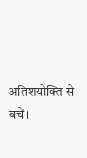अतिशयोक्ति से बचें।